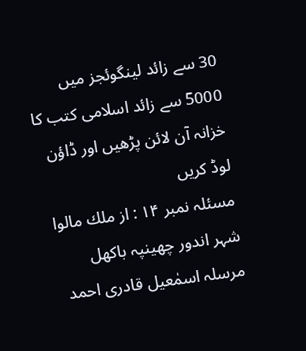30 سے زائد لینگوئجز میں 5000 سے زائد اسلامی کتب کا خزانہ آن لائن پڑھیں اور ڈاؤن لوڈ کریں
مسئلہ نمبر ۱۴ : از ملك مالوا شہر اندور چھینپہ باکھل مرسلہ اسمٰعیل قادری احمد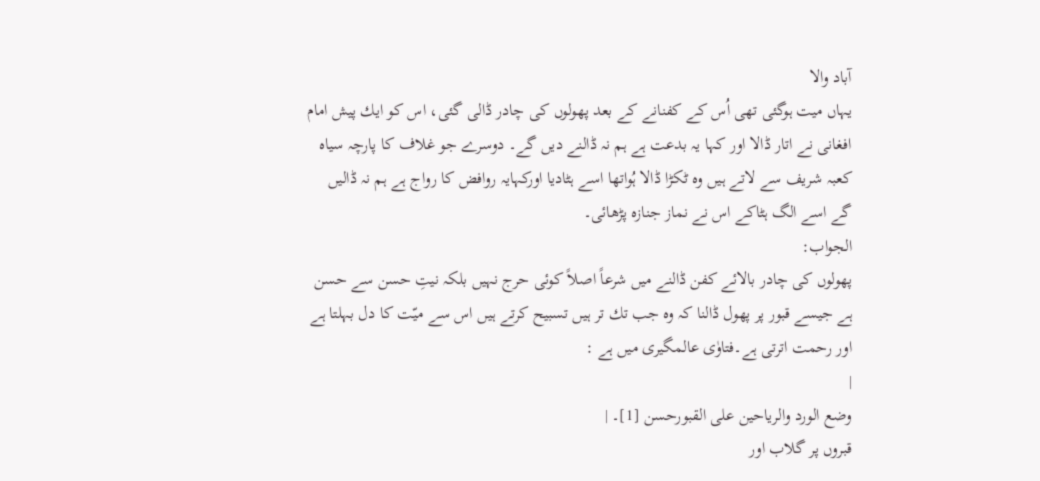آباد والا
یہاں میت ہوگئی تھی اُس کے کفنانے کے بعد پھولوں کی چادر ڈالی گئی، اس کو ایك پیش امام افغانی نے اتار ڈالا اور کہا یہ بدعت ہے ہم نہ ڈالنے دیں گے۔ دوسرے جو غلاف کا پارچہ سیاہ کعبہ شریف سے لاتے ہیں وہ ٹکڑا ڈالا ہُواتھا اسے ہٹادیا اورکہایہ روافض کا رواج ہے ہم نہ ڈالیں گے اسے الگ ہٹاکے اس نے نماز جنازہ پڑھائی۔
الجواب:
پھولوں کی چادر بالائے کفن ڈالنے میں شرعاً اصلاً کوئی حرج نہیں بلکہ نیتِ حسن سے حسن ہے جیسے قبور پر پھول ڈالنا کہ وہ جب تك تر ہیں تسبیح کرتے ہیں اس سے میّت کا دل بہلتا ہے اور رحمت اترتی ہے۔فتاوٰی عالمگیری میں ہے :
|
وضع الورد والریاحین علی القبورحسن [1]۔ |
قبروں پر گلاب اور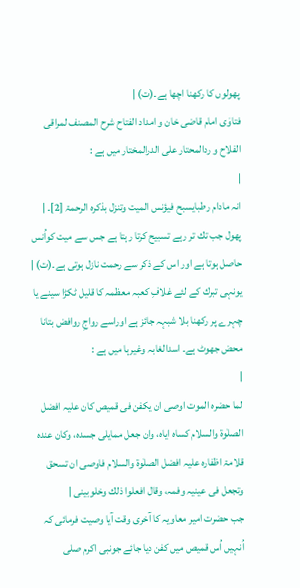پھولوں کا رکھنا اچھا ہے۔(ت) |
فتاوٰی امام قاضی خان و امداد الفتاح شرح المصنف لمراقی الفلاح و ردالمحتار علی الدرالمختار میں ہے :
|
انہ مادام رطبایسبح فیؤنس المیت وتنزل بذکرہ الرحمۃ [2]۔ |
پھول جب تك تر رہے تسبیح کرتا رہتا ہے جس سے میت کواُنس حاصل ہوتا ہے اور اس کے ذکر سے رحمت نازل ہوتی ہے۔(ت) |
یونہی تبرك کے لئے غلافِ کعبہ معظمہ کا قلیل ٹکڑا سینے یا چہرے پر رکھنا بلا شبہہ جائز ہے اوراسے رواجِ روافض بتانا محض جھوٹ ہے۔ اسدالغابہ وغیرہا میں ہے :
|
لما حضرہ الموت اوصی ان یکفن فی قمیص کان علیہ افضل الصلٰوۃ والسلام کساہ ایاہ، وان جعل ممایلی جسدہ، وکان عندہ قلامۃ اظفارہ علیہ افضل الصلٰوۃ والسلام فاوصی ان تسحق وتجعل فی عینیہ وفمہ، وقال افعلوا ذلك وخلوبینی |
جب حضرت امیر معاویہ کا آخری وقت آیا وصیت فرمائی کہ اُنہیں اُس قمیص میں کفن دیا جائے جونبی اکرم صلی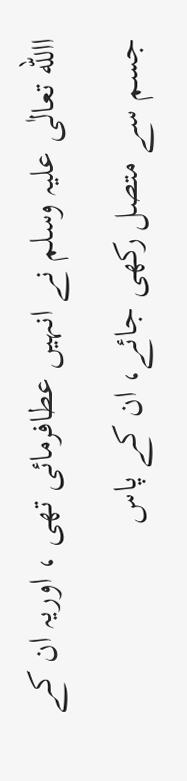االله تعالٰی علیہ وسلم نے انہیں عطافرمائی تھی ، اوریہ ان کے جسم سے متصل رکھی جائے، ان کے پاس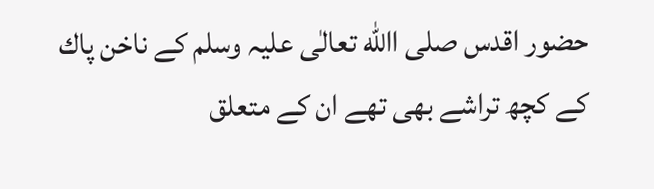حضور اقدس صلی االله تعالٰی علیہ وسلم کے ناخن پاك کے کچھ تراشے بھی تھے ان کے متعلق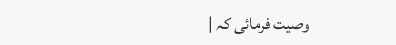وصیت فرمائی کہ |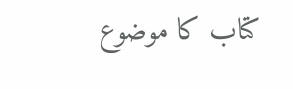کتاب کا موضوع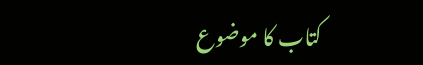کتاب کا موضوع